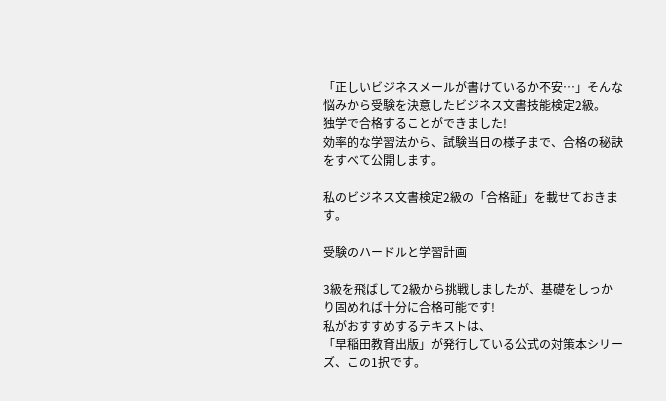「正しいビジネスメールが書けているか不安…」そんな悩みから受験を決意したビジネス文書技能検定2級。
独学で合格することができました!
効率的な学習法から、試験当日の様子まで、合格の秘訣をすべて公開します。

私のビジネス文書検定2級の「合格証」を載せておきます。

受験のハードルと学習計画

3級を飛ばして2級から挑戦しましたが、基礎をしっかり固めれば十分に合格可能です!
私がおすすめするテキストは、
「早稲田教育出版」が発行している公式の対策本シリーズ、この1択です。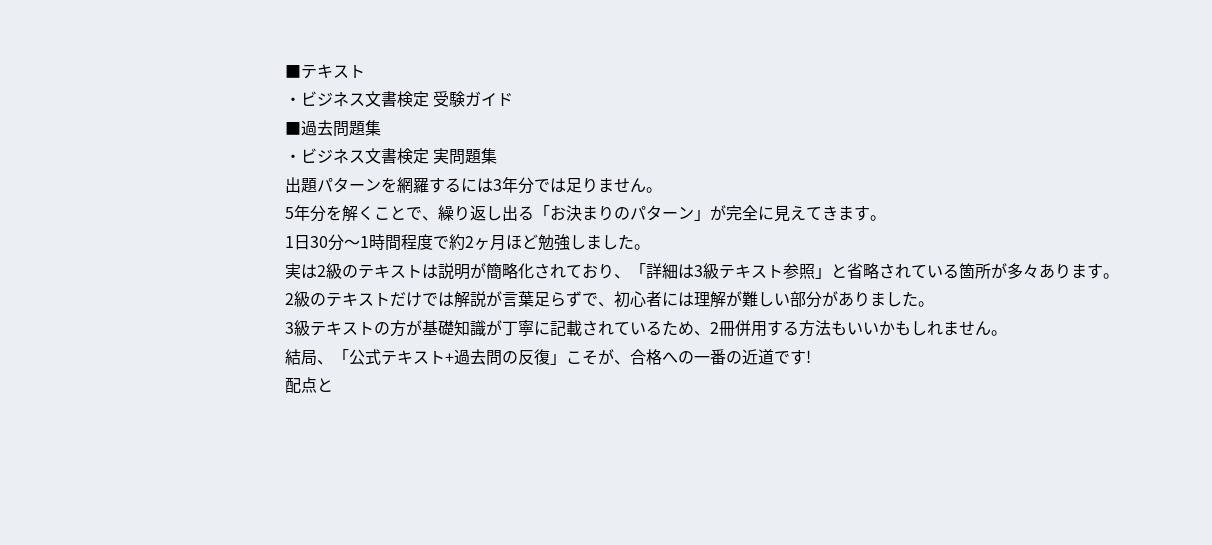■テキスト
・ビジネス文書検定 受験ガイド
■過去問題集
・ビジネス文書検定 実問題集
出題パターンを網羅するには3年分では足りません。
5年分を解くことで、繰り返し出る「お決まりのパターン」が完全に見えてきます。
1日30分〜1時間程度で約2ヶ月ほど勉強しました。
実は2級のテキストは説明が簡略化されており、「詳細は3級テキスト参照」と省略されている箇所が多々あります。
2級のテキストだけでは解説が言葉足らずで、初心者には理解が難しい部分がありました。
3級テキストの方が基礎知識が丁寧に記載されているため、2冊併用する方法もいいかもしれません。
結局、「公式テキスト+過去問の反復」こそが、合格への一番の近道です!
配点と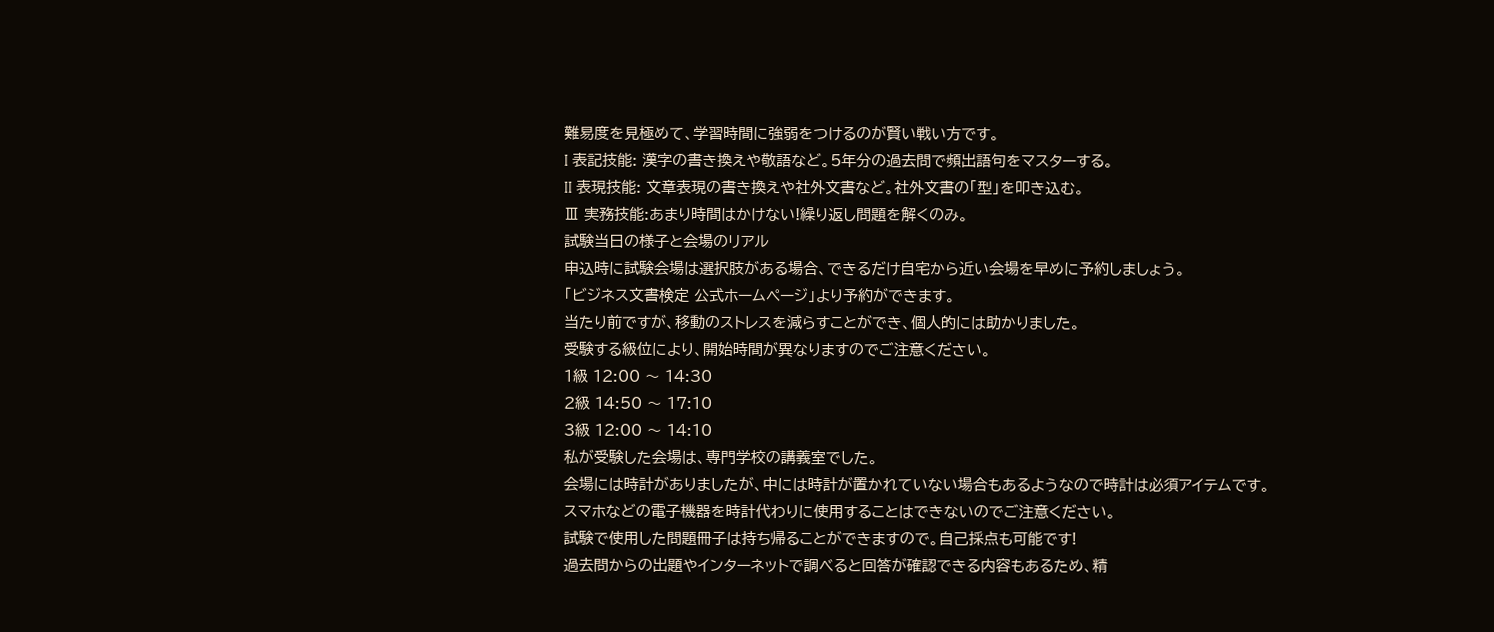難易度を見極めて、学習時間に強弱をつけるのが賢い戦い方です。
I 表記技能: 漢字の書き換えや敬語など。5年分の過去問で頻出語句をマスターする。
II 表現技能: 文章表現の書き換えや社外文書など。社外文書の「型」を叩き込む。
Ⅲ 実務技能:あまり時間はかけない!繰り返し問題を解くのみ。
試験当日の様子と会場のリアル
申込時に試験会場は選択肢がある場合、できるだけ自宅から近い会場を早めに予約しましょう。
「ビジネス文書検定 公式ホームページ」より予約ができます。
当たり前ですが、移動のストレスを減らすことができ、個人的には助かりました。
受験する級位により、開始時間が異なりますのでご注意ください。
1級 12:00 〜 14:30
2級 14:50 〜 17:10
3級 12:00 〜 14:10
私が受験した会場は、専門学校の講義室でした。
会場には時計がありましたが、中には時計が置かれていない場合もあるようなので時計は必須アイテムです。
スマホなどの電子機器を時計代わりに使用することはできないのでご注意ください。
試験で使用した問題冊子は持ち帰ることができますので。自己採点も可能です!
過去問からの出題やインターネットで調べると回答が確認できる内容もあるため、精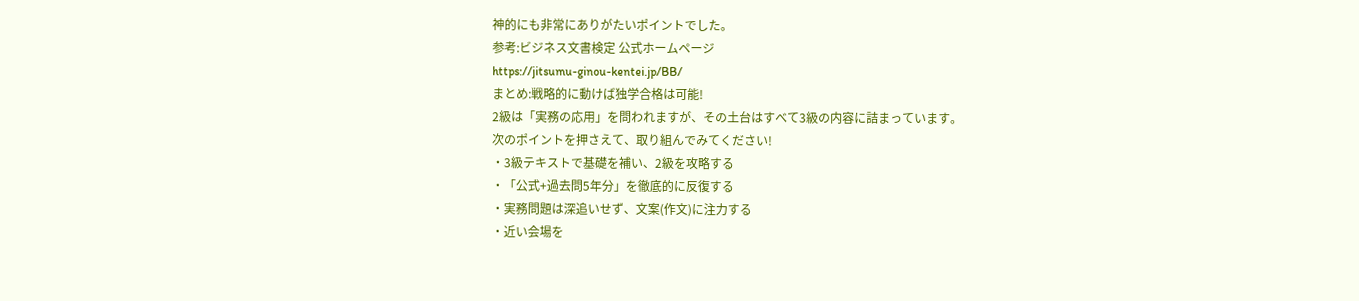神的にも非常にありがたいポイントでした。
参考:ビジネス文書検定 公式ホームページ
https://jitsumu-ginou-kentei.jp/BB/
まとめ:戦略的に動けば独学合格は可能!
2級は「実務の応用」を問われますが、その土台はすべて3級の内容に詰まっています。
次のポイントを押さえて、取り組んでみてください!
・3級テキストで基礎を補い、2級を攻略する
・「公式+過去問5年分」を徹底的に反復する
・実務問題は深追いせず、文案(作文)に注力する
・近い会場を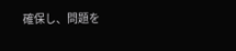確保し、問題を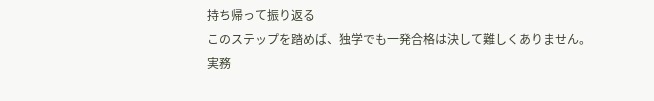持ち帰って振り返る
このステップを踏めば、独学でも一発合格は決して難しくありません。
実務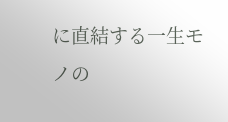に直結する一生モノの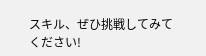スキル、ぜひ挑戦してみてください!